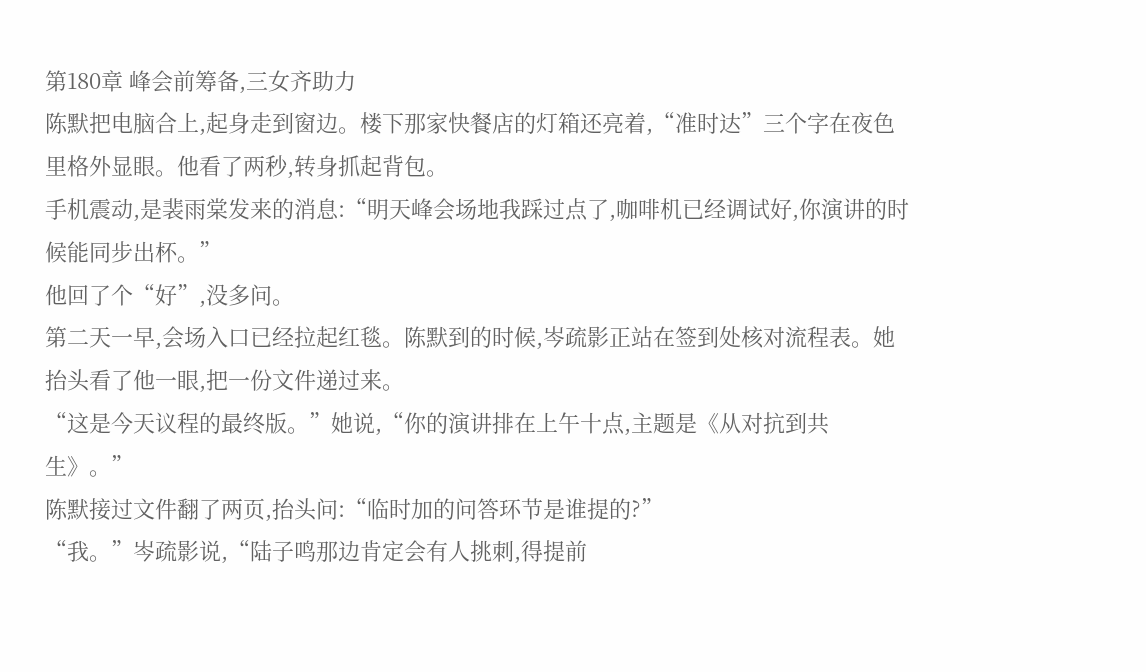第180章 峰会前筹备,三女齐助力
陈默把电脑合上,起身走到窗边。楼下那家快餐店的灯箱还亮着,“准时达”三个字在夜色里格外显眼。他看了两秒,转身抓起背包。
手机震动,是裴雨棠发来的消息:“明天峰会场地我踩过点了,咖啡机已经调试好,你演讲的时候能同步出杯。”
他回了个“好”,没多问。
第二天一早,会场入口已经拉起红毯。陈默到的时候,岑疏影正站在签到处核对流程表。她抬头看了他一眼,把一份文件递过来。
“这是今天议程的最终版。”她说,“你的演讲排在上午十点,主题是《从对抗到共生》。”
陈默接过文件翻了两页,抬头问:“临时加的问答环节是谁提的?”
“我。”岑疏影说,“陆子鸣那边肯定会有人挑刺,得提前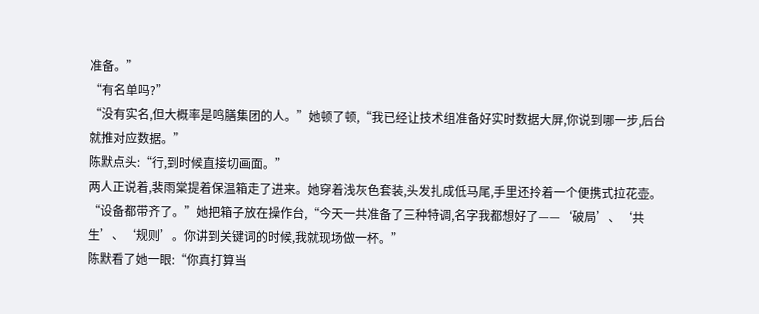准备。”
“有名单吗?”
“没有实名,但大概率是鸣膳集团的人。”她顿了顿,“我已经让技术组准备好实时数据大屏,你说到哪一步,后台就推对应数据。”
陈默点头:“行,到时候直接切画面。”
两人正说着,裴雨棠提着保温箱走了进来。她穿着浅灰色套装,头发扎成低马尾,手里还拎着一个便携式拉花壶。
“设备都带齐了。”她把箱子放在操作台,“今天一共准备了三种特调,名字我都想好了——‘破局’、‘共生’、‘规则’。你讲到关键词的时候,我就现场做一杯。”
陈默看了她一眼:“你真打算当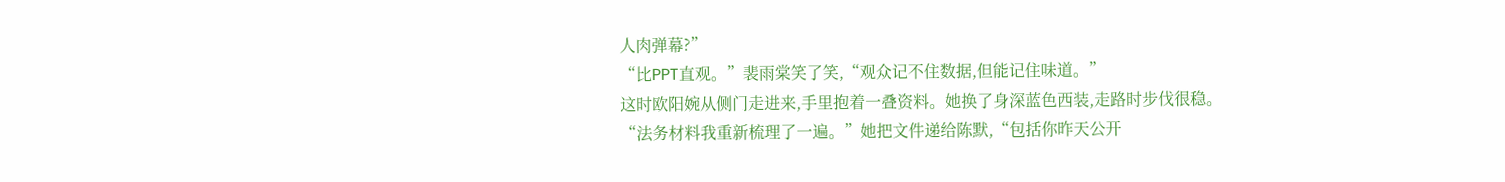人肉弹幕?”
“比PPT直观。”裴雨棠笑了笑,“观众记不住数据,但能记住味道。”
这时欧阳婉从侧门走进来,手里抱着一叠资料。她换了身深蓝色西装,走路时步伐很稳。
“法务材料我重新梳理了一遍。”她把文件递给陈默,“包括你昨天公开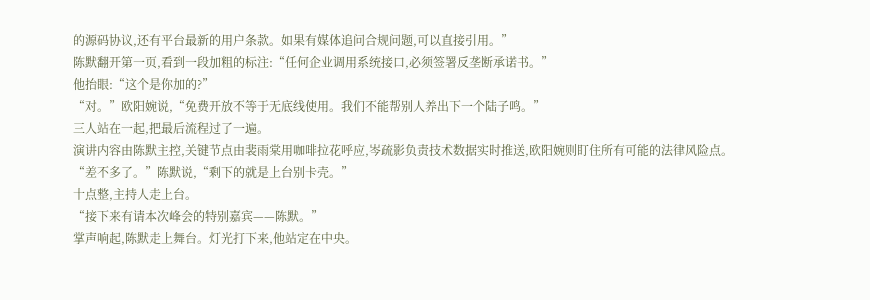的源码协议,还有平台最新的用户条款。如果有媒体追问合规问题,可以直接引用。”
陈默翻开第一页,看到一段加粗的标注:“任何企业调用系统接口,必须签署反垄断承诺书。”
他抬眼:“这个是你加的?”
“对。”欧阳婉说,“免费开放不等于无底线使用。我们不能帮别人养出下一个陆子鸣。”
三人站在一起,把最后流程过了一遍。
演讲内容由陈默主控,关键节点由裴雨棠用咖啡拉花呼应,岑疏影负责技术数据实时推送,欧阳婉则盯住所有可能的法律风险点。
“差不多了。”陈默说,“剩下的就是上台别卡壳。”
十点整,主持人走上台。
“接下来有请本次峰会的特别嘉宾——陈默。”
掌声响起,陈默走上舞台。灯光打下来,他站定在中央。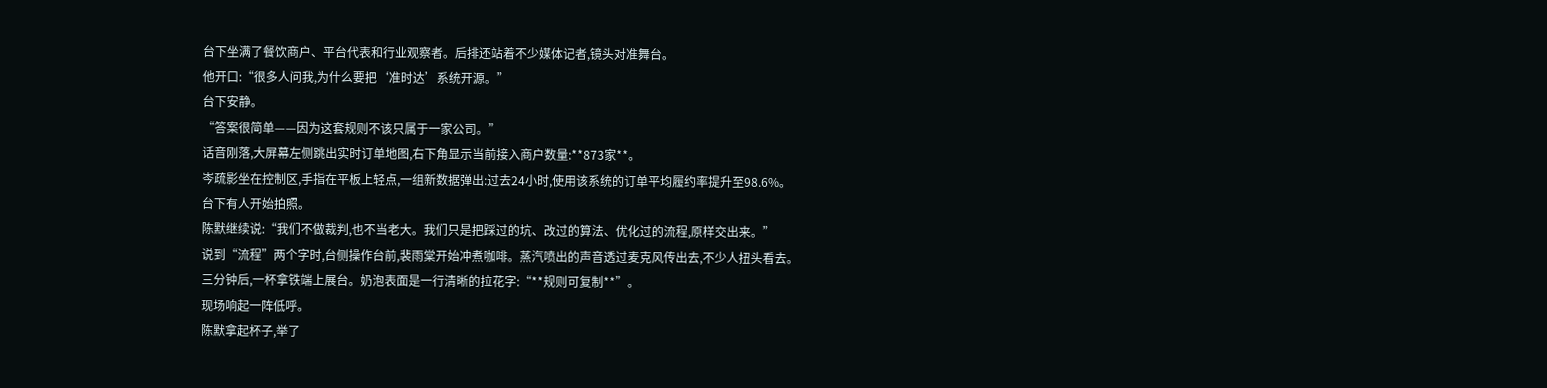台下坐满了餐饮商户、平台代表和行业观察者。后排还站着不少媒体记者,镜头对准舞台。
他开口:“很多人问我,为什么要把‘准时达’系统开源。”
台下安静。
“答案很简单——因为这套规则不该只属于一家公司。”
话音刚落,大屏幕左侧跳出实时订单地图,右下角显示当前接入商户数量:**873家**。
岑疏影坐在控制区,手指在平板上轻点,一组新数据弹出:过去24小时,使用该系统的订单平均履约率提升至98.6%。
台下有人开始拍照。
陈默继续说:“我们不做裁判,也不当老大。我们只是把踩过的坑、改过的算法、优化过的流程,原样交出来。”
说到“流程”两个字时,台侧操作台前,裴雨棠开始冲煮咖啡。蒸汽喷出的声音透过麦克风传出去,不少人扭头看去。
三分钟后,一杯拿铁端上展台。奶泡表面是一行清晰的拉花字:“**规则可复制**”。
现场响起一阵低呼。
陈默拿起杯子,举了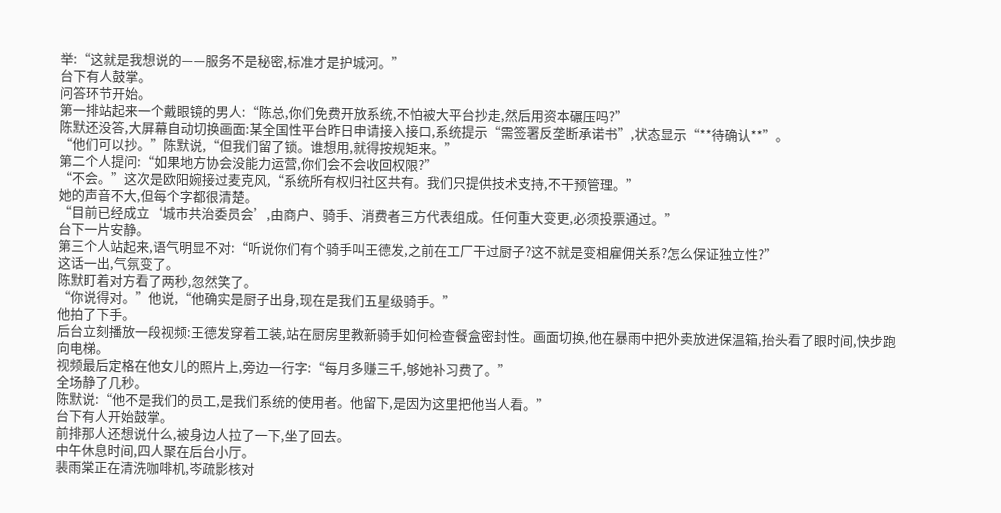举:“这就是我想说的——服务不是秘密,标准才是护城河。”
台下有人鼓掌。
问答环节开始。
第一排站起来一个戴眼镜的男人:“陈总,你们免费开放系统,不怕被大平台抄走,然后用资本碾压吗?”
陈默还没答,大屏幕自动切换画面:某全国性平台昨日申请接入接口,系统提示“需签署反垄断承诺书”,状态显示“**待确认**”。
“他们可以抄。”陈默说,“但我们留了锁。谁想用,就得按规矩来。”
第二个人提问:“如果地方协会没能力运营,你们会不会收回权限?”
“不会。”这次是欧阳婉接过麦克风,“系统所有权归社区共有。我们只提供技术支持,不干预管理。”
她的声音不大,但每个字都很清楚。
“目前已经成立‘城市共治委员会’,由商户、骑手、消费者三方代表组成。任何重大变更,必须投票通过。”
台下一片安静。
第三个人站起来,语气明显不对:“听说你们有个骑手叫王德发,之前在工厂干过厨子?这不就是变相雇佣关系?怎么保证独立性?”
这话一出,气氛变了。
陈默盯着对方看了两秒,忽然笑了。
“你说得对。”他说,“他确实是厨子出身,现在是我们五星级骑手。”
他拍了下手。
后台立刻播放一段视频:王德发穿着工装,站在厨房里教新骑手如何检查餐盒密封性。画面切换,他在暴雨中把外卖放进保温箱,抬头看了眼时间,快步跑向电梯。
视频最后定格在他女儿的照片上,旁边一行字:“每月多赚三千,够她补习费了。”
全场静了几秒。
陈默说:“他不是我们的员工,是我们系统的使用者。他留下,是因为这里把他当人看。”
台下有人开始鼓掌。
前排那人还想说什么,被身边人拉了一下,坐了回去。
中午休息时间,四人聚在后台小厅。
裴雨棠正在清洗咖啡机,岑疏影核对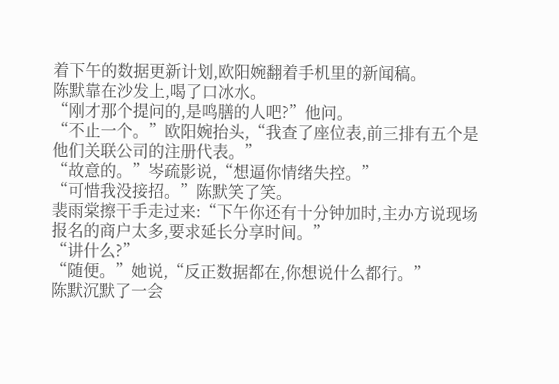着下午的数据更新计划,欧阳婉翻着手机里的新闻稿。
陈默靠在沙发上,喝了口冰水。
“刚才那个提问的,是鸣膳的人吧?”他问。
“不止一个。”欧阳婉抬头,“我查了座位表,前三排有五个是他们关联公司的注册代表。”
“故意的。”岑疏影说,“想逼你情绪失控。”
“可惜我没接招。”陈默笑了笑。
裴雨棠擦干手走过来:“下午你还有十分钟加时,主办方说现场报名的商户太多,要求延长分享时间。”
“讲什么?”
“随便。”她说,“反正数据都在,你想说什么都行。”
陈默沉默了一会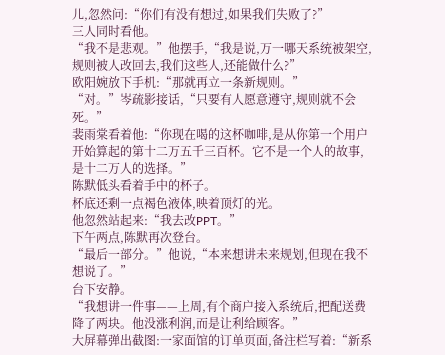儿,忽然问:“你们有没有想过,如果我们失败了?”
三人同时看他。
“我不是悲观。”他摆手,“我是说,万一哪天系统被架空,规则被人改回去,我们这些人,还能做什么?”
欧阳婉放下手机:“那就再立一条新规则。”
“对。”岑疏影接话,“只要有人愿意遵守,规则就不会死。”
裴雨棠看着他:“你现在喝的这杯咖啡,是从你第一个用户开始算起的第十二万五千三百杯。它不是一个人的故事,是十二万人的选择。”
陈默低头看着手中的杯子。
杯底还剩一点褐色液体,映着顶灯的光。
他忽然站起来:“我去改PPT。”
下午两点,陈默再次登台。
“最后一部分。”他说,“本来想讲未来规划,但现在我不想说了。”
台下安静。
“我想讲一件事——上周,有个商户接入系统后,把配送费降了两块。他没涨利润,而是让利给顾客。”
大屏幕弹出截图:一家面馆的订单页面,备注栏写着:“新系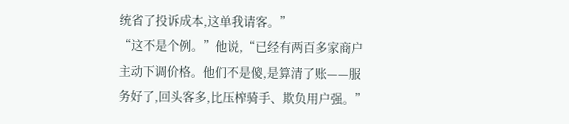统省了投诉成本,这单我请客。”
“这不是个例。”他说,“已经有两百多家商户主动下调价格。他们不是傻,是算清了账——服务好了,回头客多,比压榨骑手、欺负用户强。”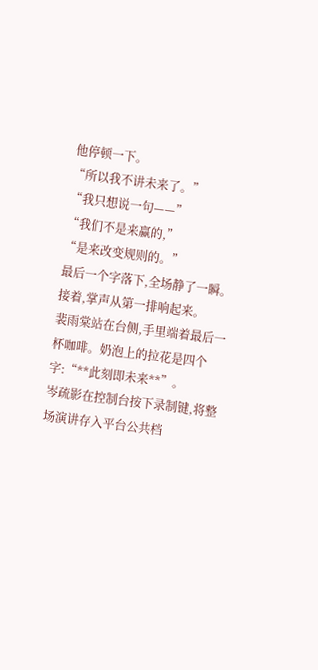他停顿一下。
“所以我不讲未来了。”
“我只想说一句——”
“我们不是来赢的,”
“是来改变规则的。”
最后一个字落下,全场静了一瞬。
接着,掌声从第一排响起来。
裴雨棠站在台侧,手里端着最后一杯咖啡。奶泡上的拉花是四个字:“**此刻即未来**”。
岑疏影在控制台按下录制键,将整场演讲存入平台公共档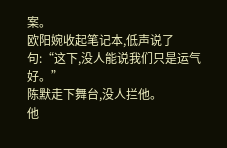案。
欧阳婉收起笔记本,低声说了句:“这下,没人能说我们只是运气好。”
陈默走下舞台,没人拦他。
他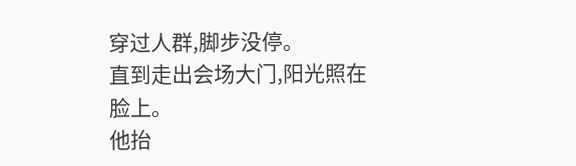穿过人群,脚步没停。
直到走出会场大门,阳光照在脸上。
他抬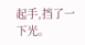起手,挡了一下光。